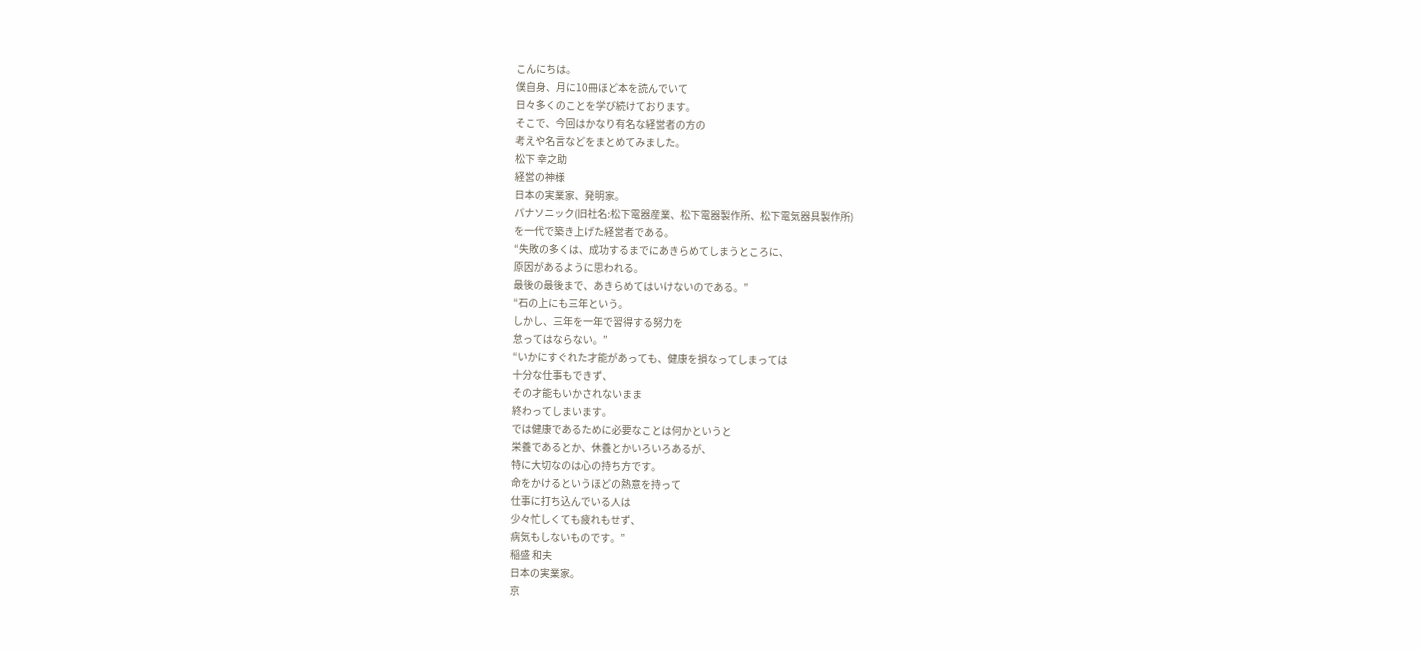こんにちは。
僕自身、月に10冊ほど本を読んでいて
日々多くのことを学び続けております。
そこで、今回はかなり有名な経営者の方の
考えや名言などをまとめてみました。
松下 幸之助
経営の神様
日本の実業家、発明家。
パナソニック(旧社名:松下電器産業、松下電器製作所、松下電気器具製作所)
を一代で築き上げた経営者である。
“失敗の多くは、成功するまでにあきらめてしまうところに、
原因があるように思われる。
最後の最後まで、あきらめてはいけないのである。”
“石の上にも三年という。
しかし、三年を一年で習得する努力を
怠ってはならない。”
“いかにすぐれた才能があっても、健康を損なってしまっては
十分な仕事もできず、
その才能もいかされないまま
終わってしまいます。
では健康であるために必要なことは何かというと
栄養であるとか、休養とかいろいろあるが、
特に大切なのは心の持ち方です。
命をかけるというほどの熱意を持って
仕事に打ち込んでいる人は
少々忙しくても疲れもせず、
病気もしないものです。”
稲盛 和夫
日本の実業家。
京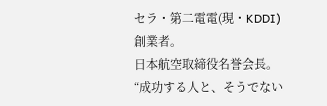セラ・第二電電(現・KDDI)創業者。
日本航空取締役名誉会長。
“成功する人と、そうでない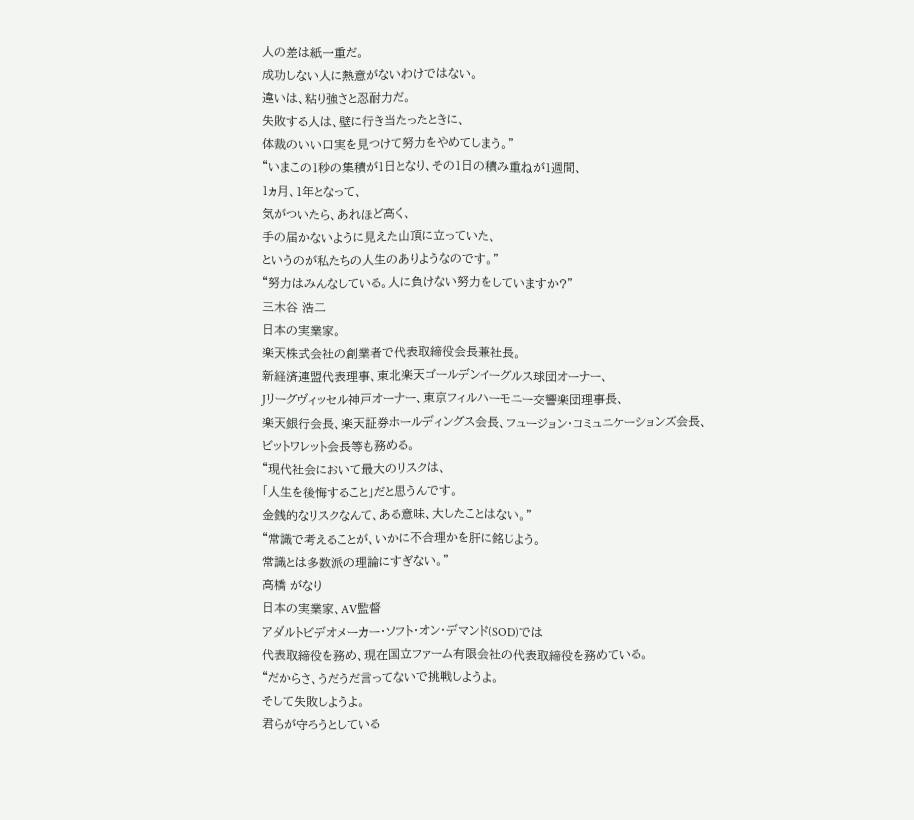人の差は紙一重だ。
成功しない人に熱意がないわけではない。
違いは、粘り強さと忍耐力だ。
失敗する人は、壁に行き当たったときに、
体裁のいい口実を見つけて努力をやめてしまう。”
“いまこの1秒の集積が1日となり、その1日の積み重ねが1週間、
1ヵ月、1年となって、
気がついたら、あれほど高く、
手の届かないように見えた山頂に立っていた、
というのが私たちの人生のありようなのです。”
“努力はみんなしている。人に負けない努力をしていますか?”
三木谷 浩二
日本の実業家。
楽天株式会社の創業者で代表取締役会長兼社長。
新経済連盟代表理事、東北楽天ゴールデンイーグルス球団オーナー、
Jリーグヴィッセル神戸オーナー、東京フィルハーモニー交響楽団理事長、
楽天銀行会長、楽天証券ホールディングス会長、フュージョン・コミュニケーションズ会長、
ビットワレット会長等も務める。
“現代社会において最大のリスクは、
「人生を後悔すること」だと思うんです。
金銭的なリスクなんて、ある意味、大したことはない。”
“常識で考えることが、いかに不合理かを肝に銘じよう。
常識とは多数派の理論にすぎない。”
高橋 がなり
日本の実業家、AV監督
アダルトビデオメーカー・ソフト・オン・デマンド(SOD)では
代表取締役を務め、現在国立ファーム有限会社の代表取締役を務めている。
“だからさ、うだうだ言ってないで挑戦しようよ。
そして失敗しようよ。
君らが守ろうとしている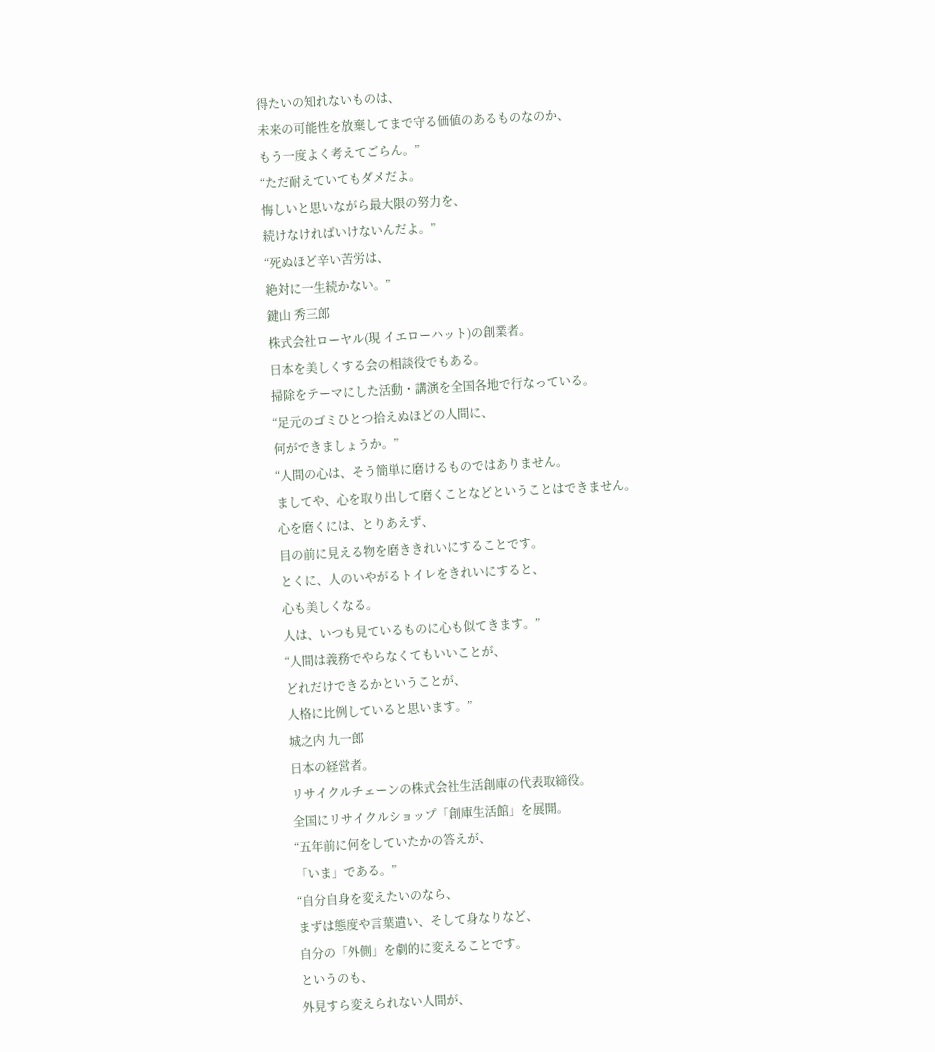得たいの知れないものは、
未来の可能性を放棄してまで守る価値のあるものなのか、
もう一度よく考えてごらん。”
“ただ耐えていてもダメだよ。
悔しいと思いながら最大限の努力を、
続けなければいけないんだよ。”
“死ぬほど辛い苦労は、
絶対に一生続かない。”
鍵山 秀三郎
株式会社ローヤル(現 イエローハット)の創業者。
日本を美しくする会の相談役でもある。
掃除をテーマにした活動・講演を全国各地で行なっている。
“足元のゴミひとつ拾えぬほどの人間に、
何ができましょうか。”
“人間の心は、そう簡単に磨けるものではありません。
ましてや、心を取り出して磨くことなどということはできません。
心を磨くには、とりあえず、
目の前に見える物を磨ききれいにすることです。
とくに、人のいやがるトイレをきれいにすると、
心も美しくなる。
人は、いつも見ているものに心も似てきます。”
“人間は義務でやらなくてもいいことが、
どれだけできるかということが、
人格に比例していると思います。”
城之内 九一郎
日本の経営者。
リサイクルチェーンの株式会社生活創庫の代表取締役。
全国にリサイクルショップ「創庫生活館」を展開。
“五年前に何をしていたかの答えが、
「いま」である。”
“自分自身を変えたいのなら、
まずは態度や言葉遣い、そして身なりなど、
自分の「外側」を劇的に変えることです。
というのも、
外見すら変えられない人間が、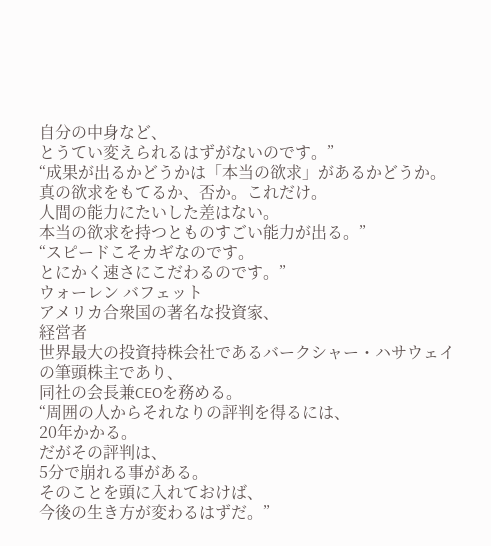自分の中身など、
とうてい変えられるはずがないのです。”
“成果が出るかどうかは「本当の欲求」があるかどうか。
真の欲求をもてるか、否か。これだけ。
人間の能力にたいした差はない。
本当の欲求を持つとものすごい能力が出る。”
“スピードこそカギなのです。
とにかく速さにこだわるのです。”
ウォーレン バフェット
アメリカ合衆国の著名な投資家、
経営者
世界最大の投資持株会社であるバークシャー・ハサウェイの筆頭株主であり、
同社の会長兼CEOを務める。
“周囲の人からそれなりの評判を得るには、
20年かかる。
だがその評判は、
5分で崩れる事がある。
そのことを頭に入れておけば、
今後の生き方が変わるはずだ。”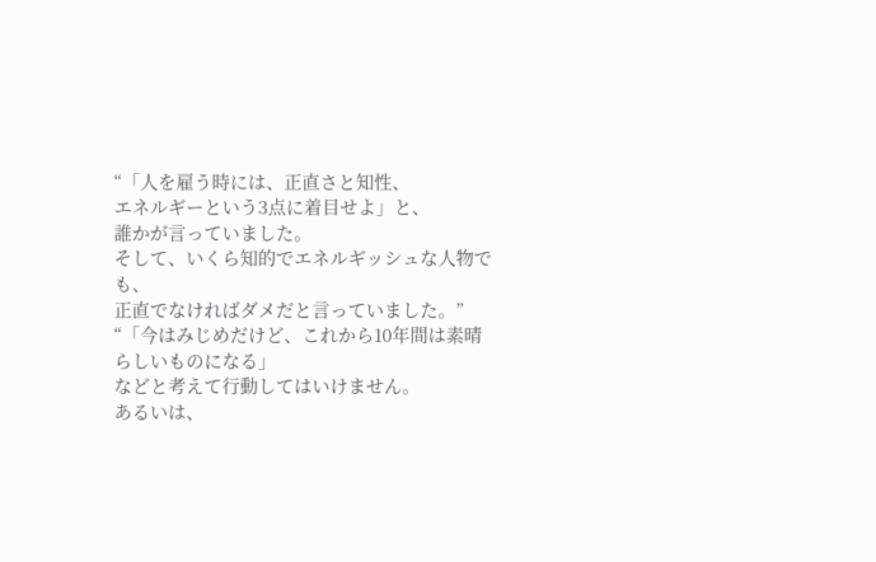“「人を雇う時には、正直さと知性、
エネルギーという3点に着目せよ」と、
誰かが言っていました。
そして、いくら知的でエネルギッシュな人物でも、
正直でなければダメだと言っていました。”
“「今はみじめだけど、これから10年間は素晴らしいものになる」
などと考えて行動してはいけません。
あるいは、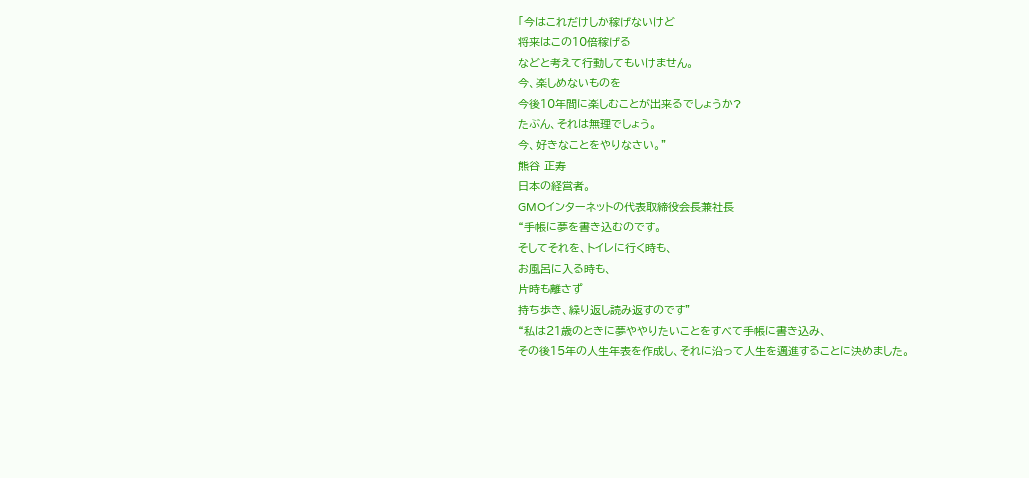「今はこれだけしか稼げないけど
将来はこの10倍稼げる
などと考えて行動してもいけません。
今、楽しめないものを
今後10年間に楽しむことが出来るでしょうか?
たぶん、それは無理でしょう。
今、好きなことをやりなさい。”
熊谷 正寿
日本の経営者。
GMOインターネットの代表取締役会長兼社長
“手帳に夢を書き込むのです。
そしてそれを、トイレに行く時も、
お風呂に入る時も、
片時も離さず
持ち歩き、繰り返し読み返すのです”
“私は21歳のときに夢ややりたいことをすべて手帳に書き込み、
その後15年の人生年表を作成し、それに沿って人生を邁進することに決めました。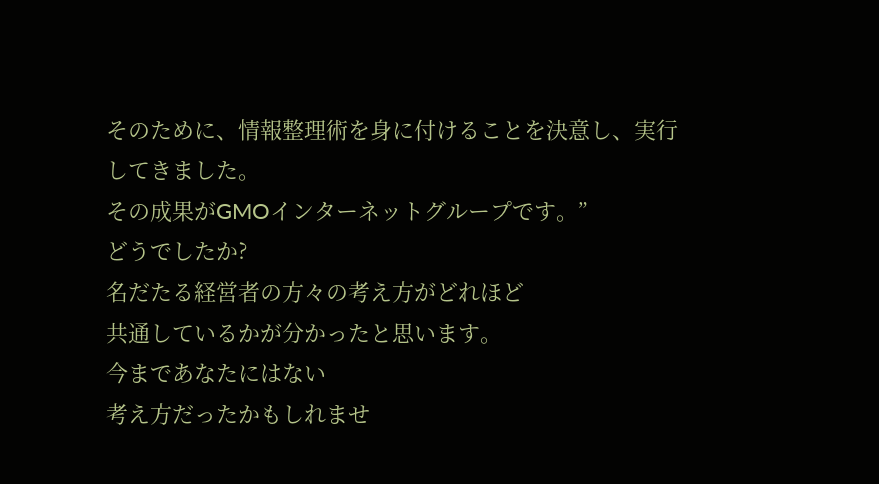そのために、情報整理術を身に付けることを決意し、実行してきました。
その成果がGMOインターネットグループです。”
どうでしたか?
名だたる経営者の方々の考え方がどれほど
共通しているかが分かったと思います。
今まであなたにはない
考え方だったかもしれませ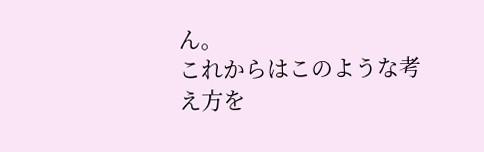ん。
これからはこのような考え方を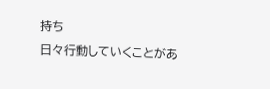持ち
日々行動していくことがあ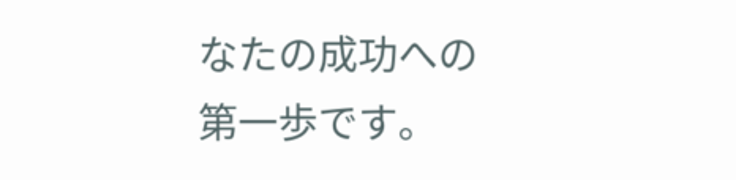なたの成功への
第一歩です。